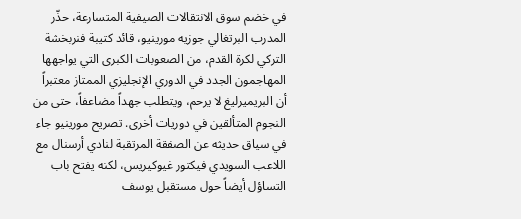في خضم سوق الانتقالات الصيفية المتسارعة، حذّر المدرب البرتغالي جوزيه مورينيو، قائد كتيبة فنربخشة التركي لكرة القدم، من الصعوبات الكبرى التي يواجهها المهاجمون الجدد في الدوري الإنجليزي الممتاز معتبراً أن البريميرليغ لا يرحم، ويتطلب جهداً مضاعفاً، حتى من النجوم المتألقين في دوريات أخرى. تصريح مورينيو جاء في سياق حديثه عن الصفقة المرتقبة لنادي أرسنال مع اللاعب السويدي فيكتور غيوكيريس، لكنه يفتح باب التساؤل أيضاً حول مستقبل يوسف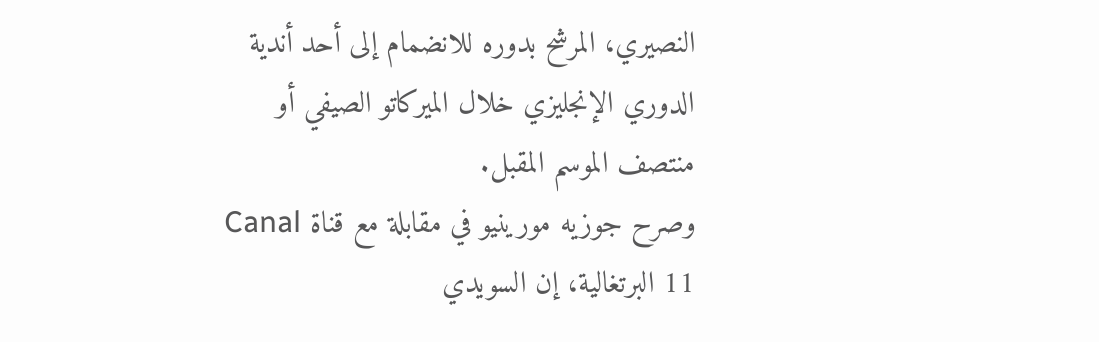النصيري، المرشح بدوره للانضمام إلى أحد أندية الدوري الإنجليزي خلال الميركاتو الصيفي أو منتصف الموسم المقبل.
وصرح جوزيه مورينيو في مقابلة مع قناة Canal 11 البرتغالية، إن السويدي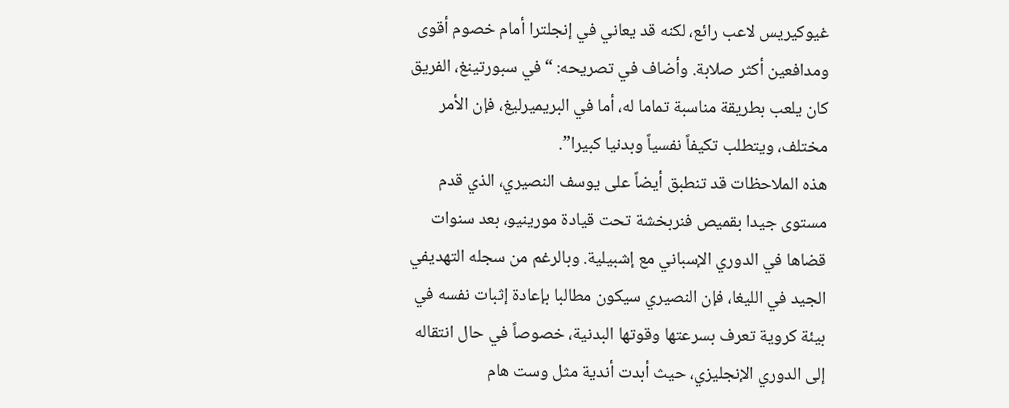غيوكيريس لاعب رائع، لكنه قد يعاني في إنجلترا أمام خصوم أقوى ومدافعين أكثر صلابة. وأضاف في تصريحه: “في سبورتينغ، الفريق كان يلعب بطريقة مناسبة تماما له، أما في البريميرليغ، فإن الأمر مختلف، ويتطلب تكيفاً نفسياً وبدنيا كبيرا”.
هذه الملاحظات قد تنطبق أيضاً على يوسف النصيري، الذي قدم مستوى جيدا بقميص فنربخشة تحت قيادة مورينيو، بعد سنوات قضاها في الدوري الإسباني مع إشبيلية. وبالرغم من سجله التهديفي الجيد في الليغا، فإن النصيري سيكون مطالبا بإعادة إثبات نفسه في بيئة كروية تعرف بسرعتها وقوتها البدنية، خصوصاً في حال انتقاله إلى الدوري الإنجليزي، حيث أبدت أندية مثل وست هام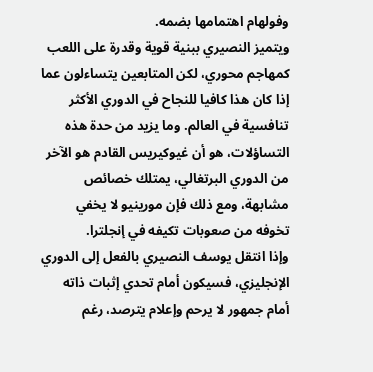وفولهام اهتمامها بضمه.
ويتميز النصيري ببنية قوية وقدرة على اللعب كمهاجم محوري، لكن المتابعين يتساءلون عما إذا كان هذا كافيا للنجاح في الدوري الأكثر تنافسية في العالم. وما يزيد من حدة هذه التساؤلات، هو أن غيوكيريس القادم هو الآخر من الدوري البرتغالي، يمتلك خصائص مشابهة، ومع ذلك فإن مورينيو لا يخفي تخوفه من صعوبات تكيفه في إنجلترا.
وإذا انتقل يوسف النصيري بالفعل إلى الدوري الإنجليزي، فسيكون أمام تحدي إثبات ذاته أمام جمهور لا يرحم وإعلام يترصد، رغم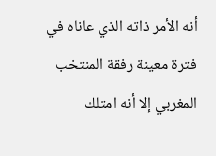أنه الأمر ذاته الذي عاناه في فترة معينة رفقة المنتخب المغربي إلا أنه امتلك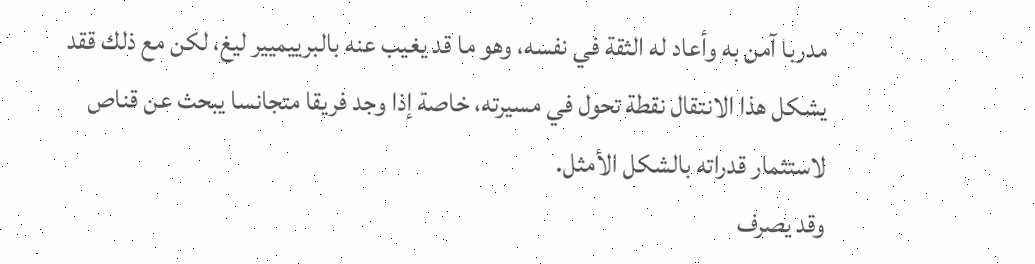مدربا آمن به وأعاد له الثقة في نفسه، وهو ما قد يغيب عنه بالبرييميير ليغ، لكن مع ذلك ققد يشكل هذا الانتقال نقطة تحول في مسيرته، خاصة إذا وجد فريقا متجانسا يبحث عن قناص لاستثمار قدراته بالشكل الأمثل.
وقد يصرف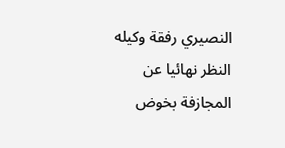النصيري رفقة وكيله النظر نهائيا عن المجازفة بخوض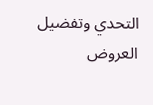التحدي وتفضيل العروض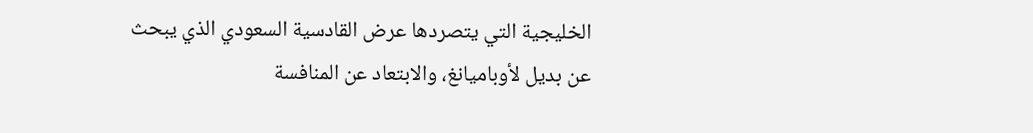الخليجية التي يتصردها عرض القادسية السعودي الذي يبحث عن بديل لأوباميانغ، والابتعاد عن المنافسة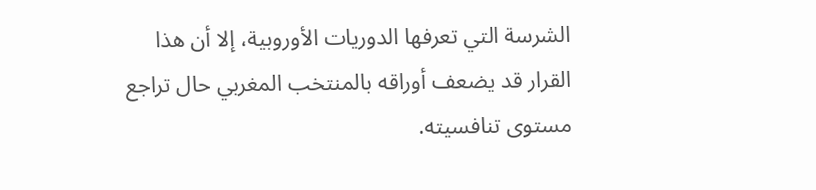الشرسة التي تعرفها الدوريات الأوروبية، إلا أن هذا القرار قد يضعف أوراقه بالمنتخب المغربي حال تراجع مستوى تنافسيته.